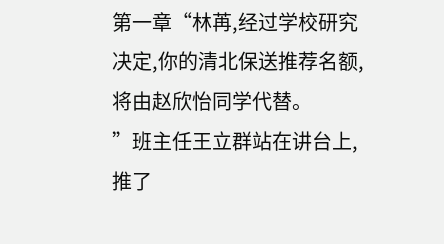第一章“林苒,经过学校研究决定,你的清北保送推荐名额,将由赵欣怡同学代替。
”班主任王立群站在讲台上,推了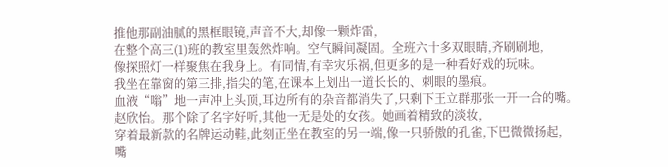推他那副油腻的黑框眼镜,声音不大,却像一颗炸雷,
在整个高三(1)班的教室里轰然炸响。空气瞬间凝固。全班六十多双眼睛,齐刷刷地,
像探照灯一样聚焦在我身上。有同情,有幸灾乐祸,但更多的是一种看好戏的玩味。
我坐在靠窗的第三排,指尖的笔,在课本上划出一道长长的、刺眼的墨痕。
血液“嗡”地一声冲上头顶,耳边所有的杂音都消失了,只剩下王立群那张一开一合的嘴。
赵欣怡。那个除了名字好听,其他一无是处的女孩。她画着精致的淡妆,
穿着最新款的名牌运动鞋,此刻正坐在教室的另一端,像一只骄傲的孔雀,下巴微微扬起,
嘴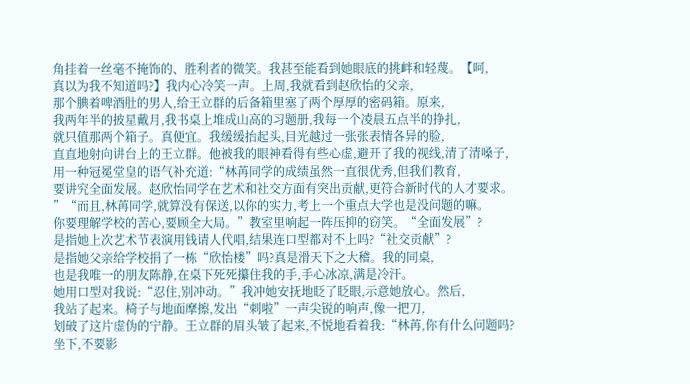角挂着一丝毫不掩饰的、胜利者的微笑。我甚至能看到她眼底的挑衅和轻蔑。【呵,
真以为我不知道吗?】我内心冷笑一声。上周,我就看到赵欣怡的父亲,
那个腆着啤酒肚的男人,给王立群的后备箱里塞了两个厚厚的密码箱。原来,
我两年半的披星戴月,我书桌上堆成山高的习题册,我每一个凌晨五点半的挣扎,
就只值那两个箱子。真便宜。我缓缓抬起头,目光越过一张张表情各异的脸,
直直地射向讲台上的王立群。他被我的眼神看得有些心虚,避开了我的视线,清了清嗓子,
用一种冠冕堂皇的语气补充道:“林苒同学的成绩虽然一直很优秀,但我们教育,
要讲究全面发展。赵欣怡同学在艺术和社交方面有突出贡献,更符合新时代的人才要求。
”“而且,林苒同学,就算没有保送,以你的实力,考上一个重点大学也是没问题的嘛。
你要理解学校的苦心,要顾全大局。”教室里响起一阵压抑的窃笑。“全面发展”?
是指她上次艺术节表演用钱请人代唱,结果连口型都对不上吗?“社交贡献”?
是指她父亲给学校捐了一栋“欣怡楼”吗?真是滑天下之大稽。我的同桌,
也是我唯一的朋友陈静,在桌下死死攥住我的手,手心冰凉,满是冷汗。
她用口型对我说:“忍住,别冲动。”我冲她安抚地眨了眨眼,示意她放心。然后,
我站了起来。椅子与地面摩擦,发出“刺啦”一声尖锐的响声,像一把刀,
划破了这片虚伪的宁静。王立群的眉头皱了起来,不悦地看着我:“林苒,你有什么问题吗?
坐下,不要影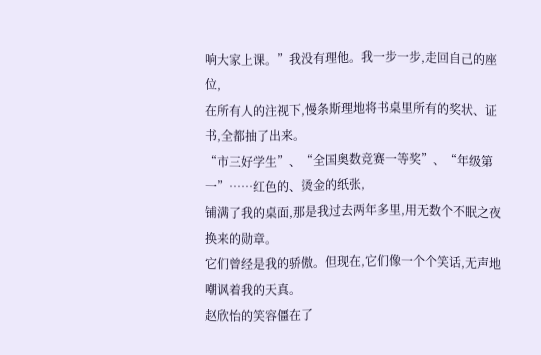响大家上课。”我没有理他。我一步一步,走回自己的座位,
在所有人的注视下,慢条斯理地将书桌里所有的奖状、证书,全都抽了出来。
“市三好学生”、“全国奥数竞赛一等奖”、“年级第一”……红色的、烫金的纸张,
铺满了我的桌面,那是我过去两年多里,用无数个不眠之夜换来的勋章。
它们曾经是我的骄傲。但现在,它们像一个个笑话,无声地嘲讽着我的天真。
赵欣怡的笑容僵在了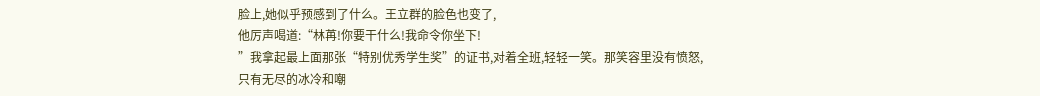脸上,她似乎预感到了什么。王立群的脸色也变了,
他厉声喝道:“林苒!你要干什么!我命令你坐下!
”我拿起最上面那张“特别优秀学生奖”的证书,对着全班,轻轻一笑。那笑容里没有愤怒,
只有无尽的冰冷和嘲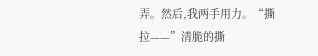弄。然后,我两手用力。“撕拉——”清脆的撕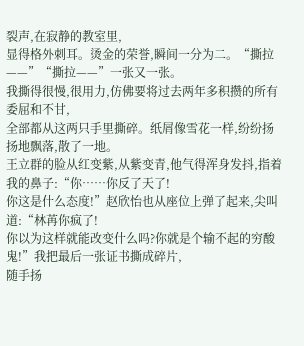裂声,在寂静的教室里,
显得格外刺耳。烫金的荣誉,瞬间一分为二。“撕拉——”“撕拉——”一张又一张。
我撕得很慢,很用力,仿佛要将过去两年多积攒的所有委屈和不甘,
全部都从这两只手里撕碎。纸屑像雪花一样,纷纷扬扬地飘落,散了一地。
王立群的脸从红变紫,从紫变青,他气得浑身发抖,指着我的鼻子:“你……你反了天了!
你这是什么态度!”赵欣怡也从座位上弹了起来,尖叫道:“林苒你疯了!
你以为这样就能改变什么吗?你就是个输不起的穷酸鬼!”我把最后一张证书撕成碎片,
随手扬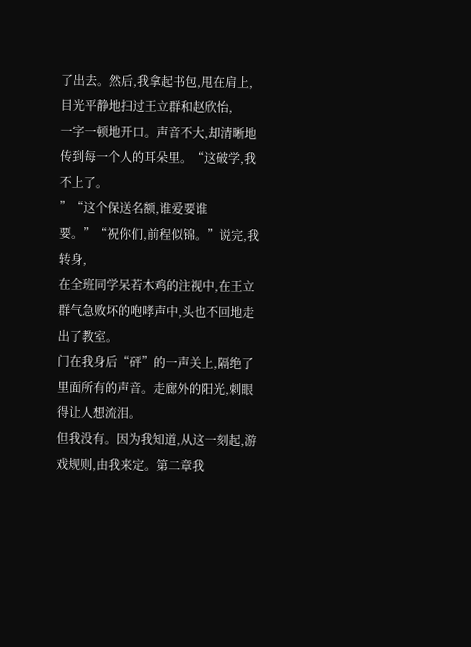了出去。然后,我拿起书包,甩在肩上,目光平静地扫过王立群和赵欣怡,
一字一顿地开口。声音不大,却清晰地传到每一个人的耳朵里。“这破学,我不上了。
”“这个保送名额,谁爱要谁要。”“祝你们,前程似锦。”说完,我转身,
在全班同学呆若木鸡的注视中,在王立群气急败坏的咆哮声中,头也不回地走出了教室。
门在我身后“砰”的一声关上,隔绝了里面所有的声音。走廊外的阳光,刺眼得让人想流泪。
但我没有。因为我知道,从这一刻起,游戏规则,由我来定。第二章我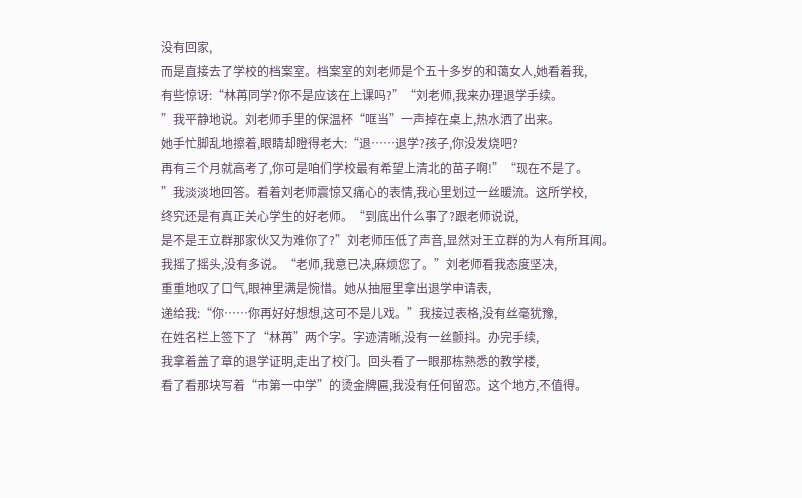没有回家,
而是直接去了学校的档案室。档案室的刘老师是个五十多岁的和蔼女人,她看着我,
有些惊讶:“林苒同学?你不是应该在上课吗?”“刘老师,我来办理退学手续。
”我平静地说。刘老师手里的保温杯“哐当”一声掉在桌上,热水洒了出来。
她手忙脚乱地擦着,眼睛却瞪得老大:“退……退学?孩子,你没发烧吧?
再有三个月就高考了,你可是咱们学校最有希望上清北的苗子啊!”“现在不是了。
”我淡淡地回答。看着刘老师震惊又痛心的表情,我心里划过一丝暖流。这所学校,
终究还是有真正关心学生的好老师。“到底出什么事了?跟老师说说,
是不是王立群那家伙又为难你了?”刘老师压低了声音,显然对王立群的为人有所耳闻。
我摇了摇头,没有多说。“老师,我意已决,麻烦您了。”刘老师看我态度坚决,
重重地叹了口气,眼神里满是惋惜。她从抽屉里拿出退学申请表,
递给我:“你……你再好好想想,这可不是儿戏。”我接过表格,没有丝毫犹豫,
在姓名栏上签下了“林苒”两个字。字迹清晰,没有一丝颤抖。办完手续,
我拿着盖了章的退学证明,走出了校门。回头看了一眼那栋熟悉的教学楼,
看了看那块写着“市第一中学”的烫金牌匾,我没有任何留恋。这个地方,不值得。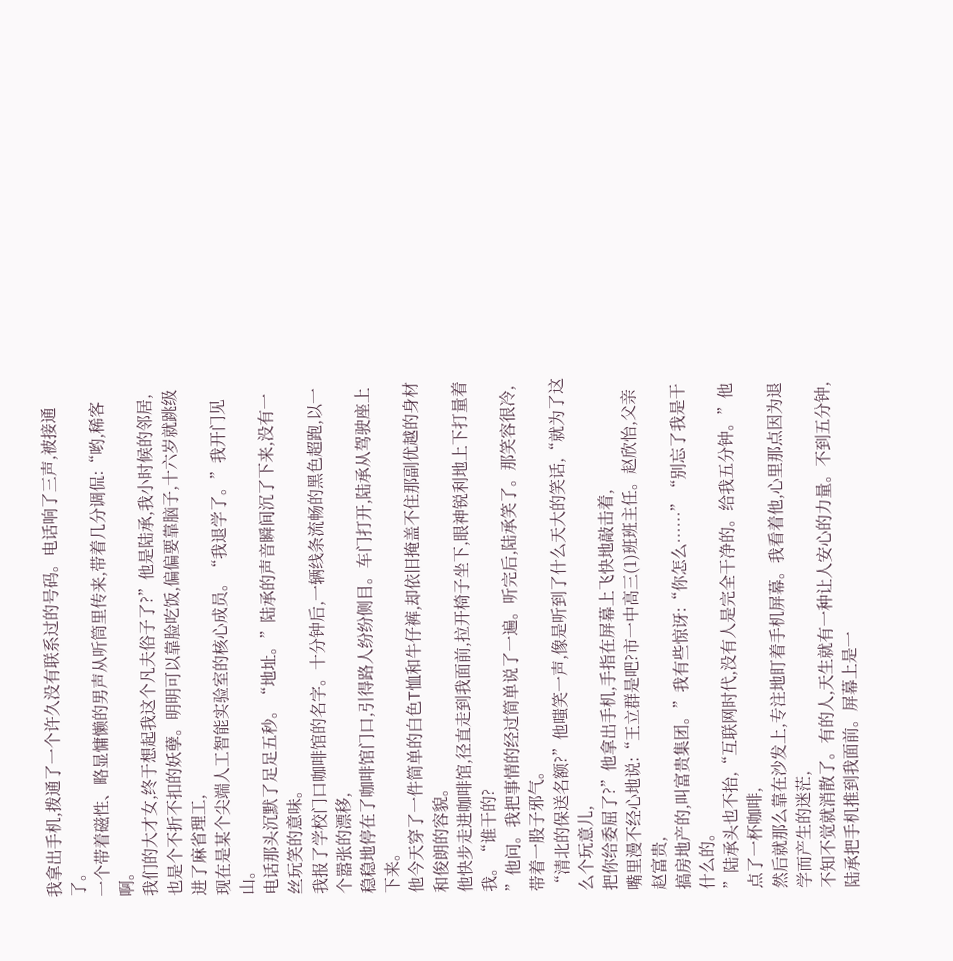我拿出手机,拨通了一个许久没有联系过的号码。电话响了三声,被接通了。
一个带着磁性、略显慵懒的男声从听筒里传来,带着几分调侃:“哟,稀客啊。
我们的大才女,终于想起我这个凡夫俗子了?”他是陆承,我小时候的邻居,
也是个不折不扣的妖孽。明明可以靠脸吃饭,偏偏要靠脑子,十六岁就跳级进了麻省理工,
现在是某个尖端人工智能实验室的核心成员。“我退学了。”我开门见山。
电话那头沉默了足足五秒。“地址。”陆承的声音瞬间沉了下来,没有一丝玩笑的意味。
我报了学校门口咖啡馆的名字。十分钟后,一辆线条流畅的黑色超跑,以一个嚣张的漂移,
稳稳地停在了咖啡馆门口,引得路人纷纷侧目。车门打开,陆承从驾驶座上下来。
他今天穿了一件简单的白色T恤和牛仔裤,却依旧掩盖不住那副优越的身材和俊朗的容貌。
他快步走进咖啡馆,径直走到我面前,拉开椅子坐下,眼神锐利地上下打量着我。“谁干的?
”他问。我把事情的经过简单说了一遍。听完后,陆承笑了。那笑容很冷,带着一股子邪气。
“清北的保送名额?”他嗤笑一声,像是听到了什么天大的笑话,“就为了这么个玩意儿,
把你给委屈了?”他拿出手机,手指在屏幕上飞快地敲击着,
嘴里漫不经心地说:“王立群是吧?市一中高三(1)班班主任。赵欣怡,父亲赵富贵,
搞房地产的,叫富贵集团。”我有些惊讶:“你怎么……”“别忘了我是干什么的。
”陆承头也不抬,“互联网时代,没有人是完全干净的。给我五分钟。”他点了一杯咖啡,
然后就那么靠在沙发上,专注地盯着手机屏幕。我看着他,心里那点因为退学而产生的迷茫,
不知不觉就消散了。有的人,天生就有一种让人安心的力量。不到五分钟,
陆承把手机推到我面前。屏幕上是一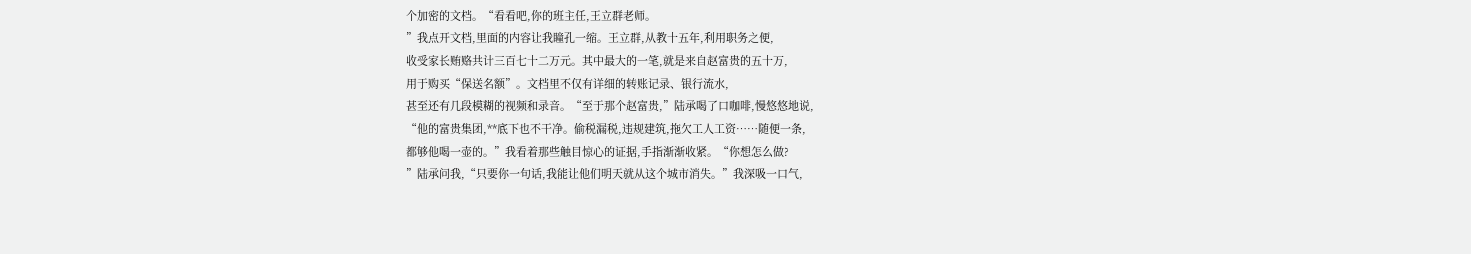个加密的文档。“看看吧,你的班主任,王立群老师。
”我点开文档,里面的内容让我瞳孔一缩。王立群,从教十五年,利用职务之便,
收受家长贿赂共计三百七十二万元。其中最大的一笔,就是来自赵富贵的五十万,
用于购买“保送名额”。文档里不仅有详细的转账记录、银行流水,
甚至还有几段模糊的视频和录音。“至于那个赵富贵,”陆承喝了口咖啡,慢悠悠地说,
“他的富贵集团,**底下也不干净。偷税漏税,违规建筑,拖欠工人工资……随便一条,
都够他喝一壶的。”我看着那些触目惊心的证据,手指渐渐收紧。“你想怎么做?
”陆承问我,“只要你一句话,我能让他们明天就从这个城市消失。”我深吸一口气,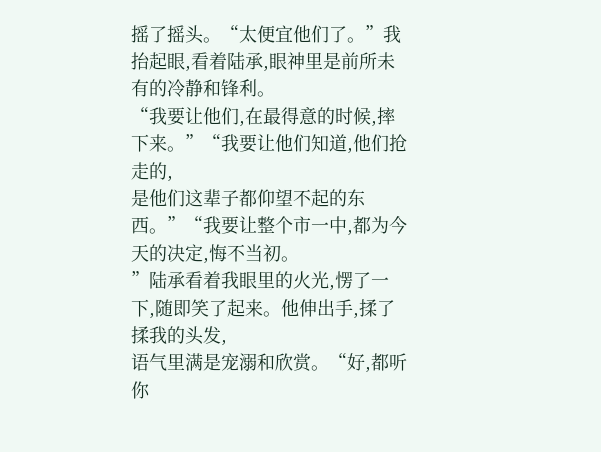摇了摇头。“太便宜他们了。”我抬起眼,看着陆承,眼神里是前所未有的冷静和锋利。
“我要让他们,在最得意的时候,摔下来。”“我要让他们知道,他们抢走的,
是他们这辈子都仰望不起的东西。”“我要让整个市一中,都为今天的决定,悔不当初。
”陆承看着我眼里的火光,愣了一下,随即笑了起来。他伸出手,揉了揉我的头发,
语气里满是宠溺和欣赏。“好,都听你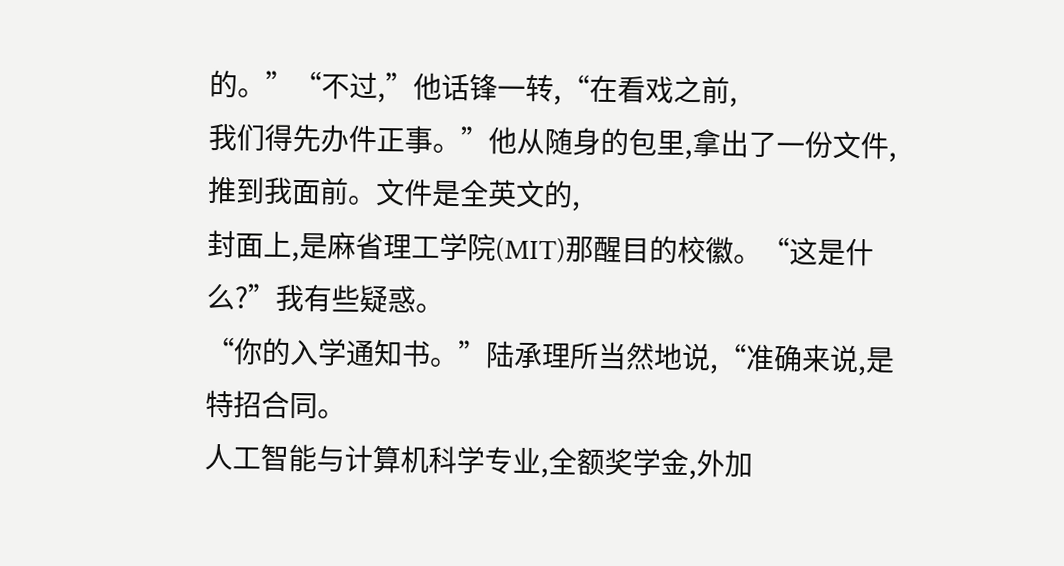的。”“不过,”他话锋一转,“在看戏之前,
我们得先办件正事。”他从随身的包里,拿出了一份文件,推到我面前。文件是全英文的,
封面上,是麻省理工学院(MIT)那醒目的校徽。“这是什么?”我有些疑惑。
“你的入学通知书。”陆承理所当然地说,“准确来说,是特招合同。
人工智能与计算机科学专业,全额奖学金,外加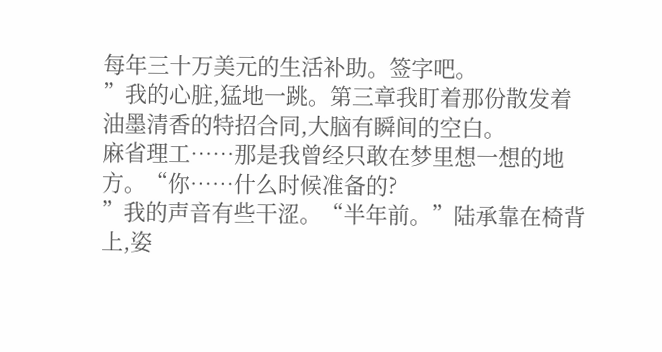每年三十万美元的生活补助。签字吧。
”我的心脏,猛地一跳。第三章我盯着那份散发着油墨清香的特招合同,大脑有瞬间的空白。
麻省理工……那是我曾经只敢在梦里想一想的地方。“你……什么时候准备的?
”我的声音有些干涩。“半年前。”陆承靠在椅背上,姿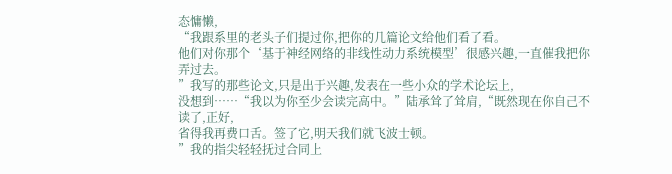态慵懒,
“我跟系里的老头子们提过你,把你的几篇论文给他们看了看。
他们对你那个‘基于神经网络的非线性动力系统模型’很感兴趣,一直催我把你弄过去。
”我写的那些论文,只是出于兴趣,发表在一些小众的学术论坛上,
没想到……“我以为你至少会读完高中。”陆承耸了耸肩,“既然现在你自己不读了,正好,
省得我再费口舌。签了它,明天我们就飞波士顿。
”我的指尖轻轻抚过合同上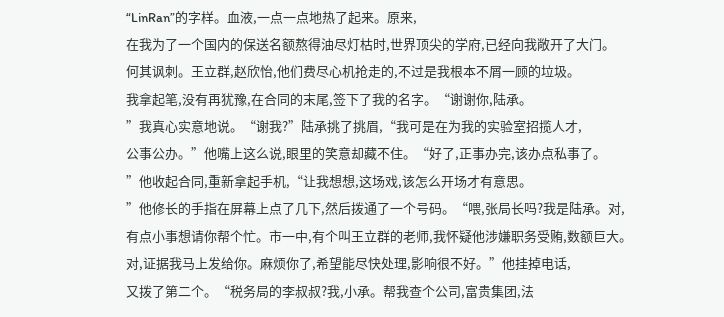“LinRan”的字样。血液,一点一点地热了起来。原来,
在我为了一个国内的保送名额熬得油尽灯枯时,世界顶尖的学府,已经向我敞开了大门。
何其讽刺。王立群,赵欣怡,他们费尽心机抢走的,不过是我根本不屑一顾的垃圾。
我拿起笔,没有再犹豫,在合同的末尾,签下了我的名字。“谢谢你,陆承。
”我真心实意地说。“谢我?”陆承挑了挑眉,“我可是在为我的实验室招揽人才,
公事公办。”他嘴上这么说,眼里的笑意却藏不住。“好了,正事办完,该办点私事了。
”他收起合同,重新拿起手机,“让我想想,这场戏,该怎么开场才有意思。
”他修长的手指在屏幕上点了几下,然后拨通了一个号码。“喂,张局长吗?我是陆承。对,
有点小事想请你帮个忙。市一中,有个叫王立群的老师,我怀疑他涉嫌职务受贿,数额巨大。
对,证据我马上发给你。麻烦你了,希望能尽快处理,影响很不好。”他挂掉电话,
又拨了第二个。“税务局的李叔叔?我,小承。帮我查个公司,富贵集团,法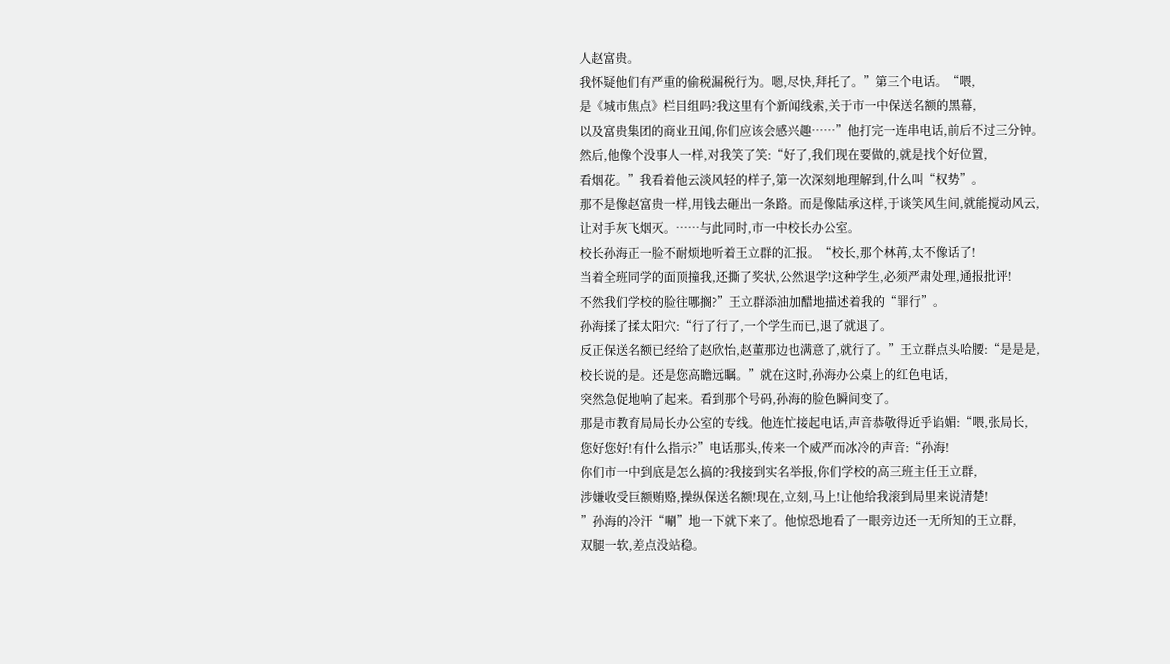人赵富贵。
我怀疑他们有严重的偷税漏税行为。嗯,尽快,拜托了。”第三个电话。“喂,
是《城市焦点》栏目组吗?我这里有个新闻线索,关于市一中保送名额的黑幕,
以及富贵集团的商业丑闻,你们应该会感兴趣……”他打完一连串电话,前后不过三分钟。
然后,他像个没事人一样,对我笑了笑:“好了,我们现在要做的,就是找个好位置,
看烟花。”我看着他云淡风轻的样子,第一次深刻地理解到,什么叫“权势”。
那不是像赵富贵一样,用钱去砸出一条路。而是像陆承这样,于谈笑风生间,就能搅动风云,
让对手灰飞烟灭。……与此同时,市一中校长办公室。
校长孙海正一脸不耐烦地听着王立群的汇报。“校长,那个林苒,太不像话了!
当着全班同学的面顶撞我,还撕了奖状,公然退学!这种学生,必须严肃处理,通报批评!
不然我们学校的脸往哪搁?”王立群添油加醋地描述着我的“罪行”。
孙海揉了揉太阳穴:“行了行了,一个学生而已,退了就退了。
反正保送名额已经给了赵欣怡,赵董那边也满意了,就行了。”王立群点头哈腰:“是是是,
校长说的是。还是您高瞻远瞩。”就在这时,孙海办公桌上的红色电话,
突然急促地响了起来。看到那个号码,孙海的脸色瞬间变了。
那是市教育局局长办公室的专线。他连忙接起电话,声音恭敬得近乎谄媚:“喂,张局长,
您好您好!有什么指示?”电话那头,传来一个威严而冰冷的声音:“孙海!
你们市一中到底是怎么搞的?我接到实名举报,你们学校的高三班主任王立群,
涉嫌收受巨额贿赂,操纵保送名额!现在,立刻,马上!让他给我滚到局里来说清楚!
”孙海的冷汗“唰”地一下就下来了。他惊恐地看了一眼旁边还一无所知的王立群,
双腿一软,差点没站稳。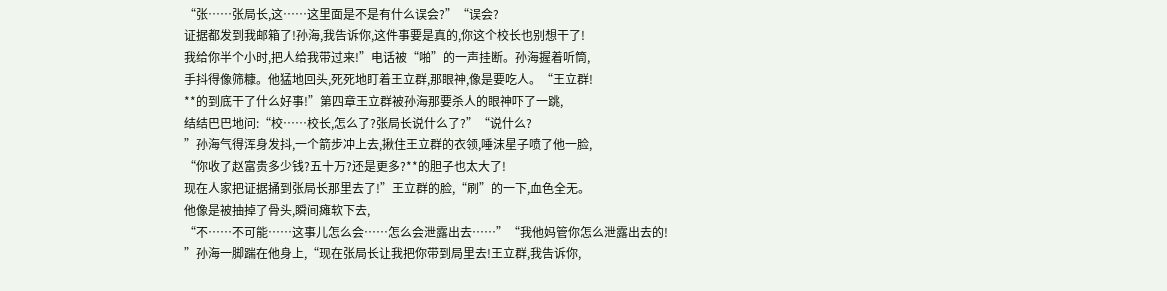“张……张局长,这……这里面是不是有什么误会?”“误会?
证据都发到我邮箱了!孙海,我告诉你,这件事要是真的,你这个校长也别想干了!
我给你半个小时,把人给我带过来!”电话被“啪”的一声挂断。孙海握着听筒,
手抖得像筛糠。他猛地回头,死死地盯着王立群,那眼神,像是要吃人。“王立群!
**的到底干了什么好事!”第四章王立群被孙海那要杀人的眼神吓了一跳,
结结巴巴地问:“校……校长,怎么了?张局长说什么了?”“说什么?
”孙海气得浑身发抖,一个箭步冲上去,揪住王立群的衣领,唾沫星子喷了他一脸,
“你收了赵富贵多少钱?五十万?还是更多?**的胆子也太大了!
现在人家把证据捅到张局长那里去了!”王立群的脸,“刷”的一下,血色全无。
他像是被抽掉了骨头,瞬间瘫软下去,
“不……不可能……这事儿怎么会……怎么会泄露出去……”“我他妈管你怎么泄露出去的!
”孙海一脚踹在他身上,“现在张局长让我把你带到局里去!王立群,我告诉你,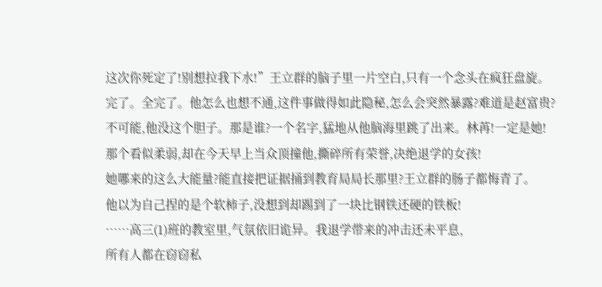这次你死定了!别想拉我下水!”王立群的脑子里一片空白,只有一个念头在疯狂盘旋。
完了。全完了。他怎么也想不通,这件事做得如此隐秘,怎么会突然暴露?难道是赵富贵?
不可能,他没这个胆子。那是谁?一个名字,猛地从他脑海里跳了出来。林苒!一定是她!
那个看似柔弱,却在今天早上当众顶撞他,撕碎所有荣誉,决绝退学的女孩!
她哪来的这么大能量?能直接把证据捅到教育局局长那里?王立群的肠子都悔青了。
他以为自己捏的是个软柿子,没想到却踢到了一块比钢铁还硬的铁板!
……高三(1)班的教室里,气氛依旧诡异。我退学带来的冲击还未平息,
所有人都在窃窃私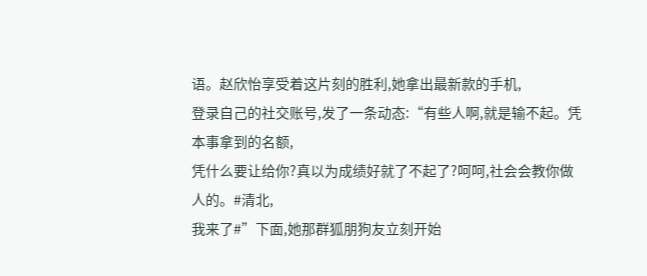语。赵欣怡享受着这片刻的胜利,她拿出最新款的手机,
登录自己的社交账号,发了一条动态:“有些人啊,就是输不起。凭本事拿到的名额,
凭什么要让给你?真以为成绩好就了不起了?呵呵,社会会教你做人的。#清北,
我来了#”下面,她那群狐朋狗友立刻开始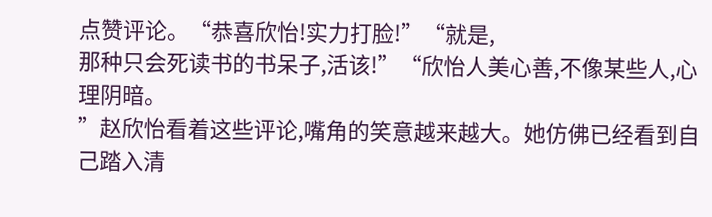点赞评论。“恭喜欣怡!实力打脸!”“就是,
那种只会死读书的书呆子,活该!”“欣怡人美心善,不像某些人,心理阴暗。
”赵欣怡看着这些评论,嘴角的笑意越来越大。她仿佛已经看到自己踏入清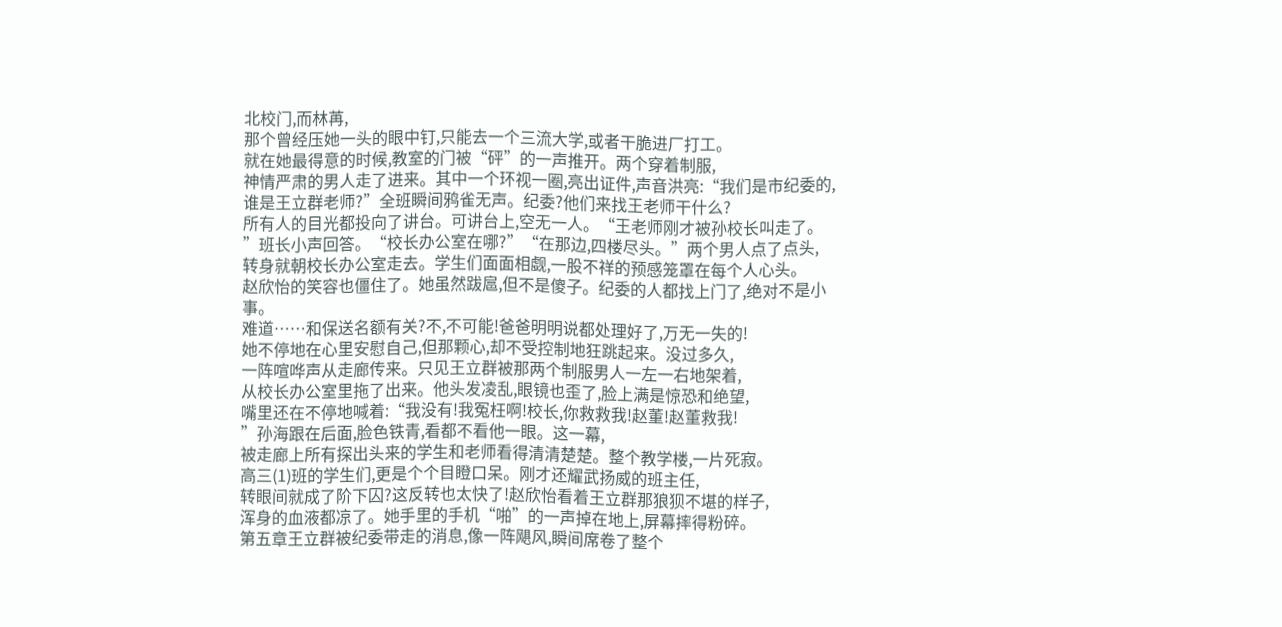北校门,而林苒,
那个曾经压她一头的眼中钉,只能去一个三流大学,或者干脆进厂打工。
就在她最得意的时候,教室的门被“砰”的一声推开。两个穿着制服,
神情严肃的男人走了进来。其中一个环视一圈,亮出证件,声音洪亮:“我们是市纪委的,
谁是王立群老师?”全班瞬间鸦雀无声。纪委?他们来找王老师干什么?
所有人的目光都投向了讲台。可讲台上,空无一人。“王老师刚才被孙校长叫走了。
”班长小声回答。“校长办公室在哪?”“在那边,四楼尽头。”两个男人点了点头,
转身就朝校长办公室走去。学生们面面相觑,一股不祥的预感笼罩在每个人心头。
赵欣怡的笑容也僵住了。她虽然跋扈,但不是傻子。纪委的人都找上门了,绝对不是小事。
难道……和保送名额有关?不,不可能!爸爸明明说都处理好了,万无一失的!
她不停地在心里安慰自己,但那颗心,却不受控制地狂跳起来。没过多久,
一阵喧哗声从走廊传来。只见王立群被那两个制服男人一左一右地架着,
从校长办公室里拖了出来。他头发凌乱,眼镜也歪了,脸上满是惊恐和绝望,
嘴里还在不停地喊着:“我没有!我冤枉啊!校长,你救救我!赵董!赵董救我!
”孙海跟在后面,脸色铁青,看都不看他一眼。这一幕,
被走廊上所有探出头来的学生和老师看得清清楚楚。整个教学楼,一片死寂。
高三(1)班的学生们,更是个个目瞪口呆。刚才还耀武扬威的班主任,
转眼间就成了阶下囚?这反转也太快了!赵欣怡看着王立群那狼狈不堪的样子,
浑身的血液都凉了。她手里的手机“啪”的一声掉在地上,屏幕摔得粉碎。
第五章王立群被纪委带走的消息,像一阵飓风,瞬间席卷了整个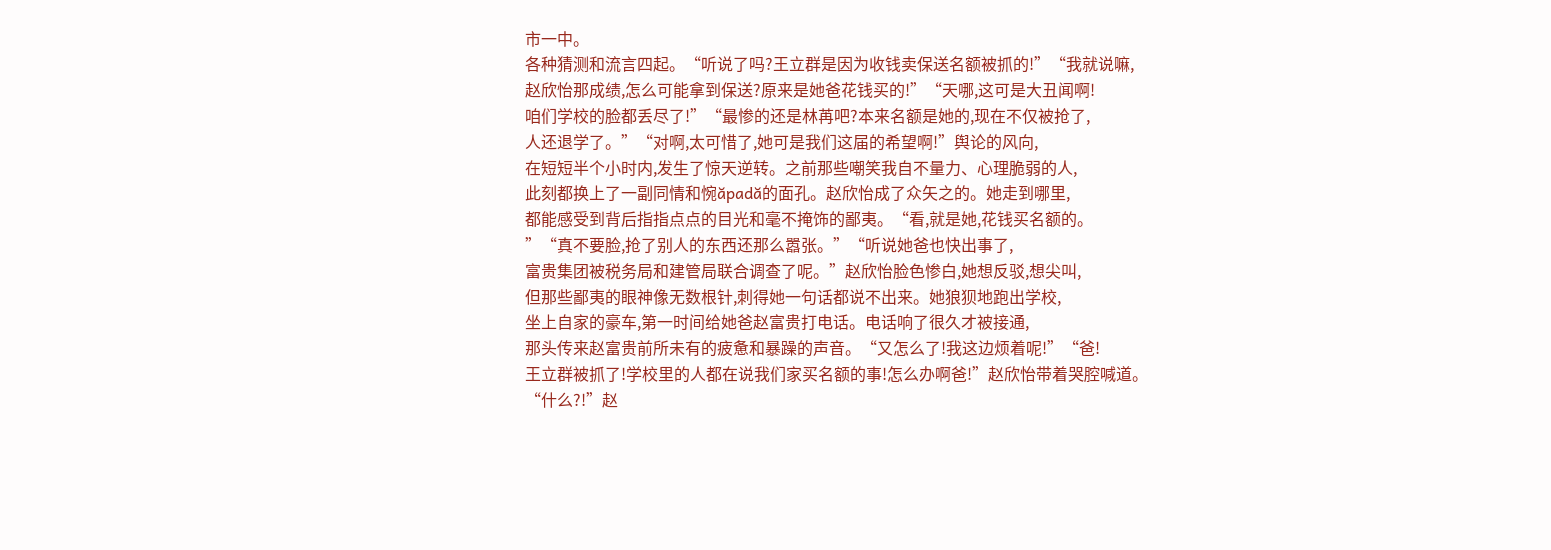市一中。
各种猜测和流言四起。“听说了吗?王立群是因为收钱卖保送名额被抓的!”“我就说嘛,
赵欣怡那成绩,怎么可能拿到保送?原来是她爸花钱买的!”“天哪,这可是大丑闻啊!
咱们学校的脸都丢尽了!”“最惨的还是林苒吧?本来名额是她的,现在不仅被抢了,
人还退学了。”“对啊,太可惜了,她可是我们这届的希望啊!”舆论的风向,
在短短半个小时内,发生了惊天逆转。之前那些嘲笑我自不量力、心理脆弱的人,
此刻都换上了一副同情和惋ăpadă的面孔。赵欣怡成了众矢之的。她走到哪里,
都能感受到背后指指点点的目光和毫不掩饰的鄙夷。“看,就是她,花钱买名额的。
”“真不要脸,抢了别人的东西还那么嚣张。”“听说她爸也快出事了,
富贵集团被税务局和建管局联合调查了呢。”赵欣怡脸色惨白,她想反驳,想尖叫,
但那些鄙夷的眼神像无数根针,刺得她一句话都说不出来。她狼狈地跑出学校,
坐上自家的豪车,第一时间给她爸赵富贵打电话。电话响了很久才被接通,
那头传来赵富贵前所未有的疲惫和暴躁的声音。“又怎么了!我这边烦着呢!”“爸!
王立群被抓了!学校里的人都在说我们家买名额的事!怎么办啊爸!”赵欣怡带着哭腔喊道。
“什么?!”赵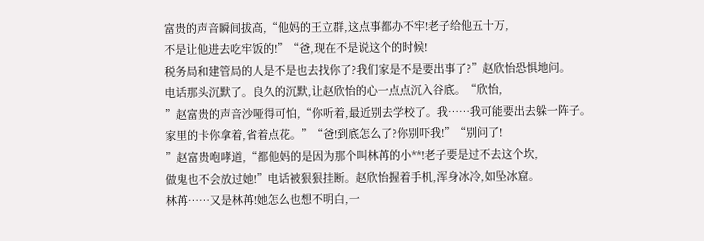富贵的声音瞬间拔高,“他妈的王立群,这点事都办不牢!老子给他五十万,
不是让他进去吃牢饭的!”“爸,现在不是说这个的时候!
税务局和建管局的人是不是也去找你了?我们家是不是要出事了?”赵欣怡恐惧地问。
电话那头沉默了。良久的沉默,让赵欣怡的心一点点沉入谷底。“欣怡,
”赵富贵的声音沙哑得可怕,“你听着,最近别去学校了。我……我可能要出去躲一阵子。
家里的卡你拿着,省着点花。”“爸!到底怎么了?你别吓我!”“别问了!
”赵富贵咆哮道,“都他妈的是因为那个叫林苒的小**!老子要是过不去这个坎,
做鬼也不会放过她!”电话被狠狠挂断。赵欣怡握着手机,浑身冰冷,如坠冰窟。
林苒……又是林苒!她怎么也想不明白,一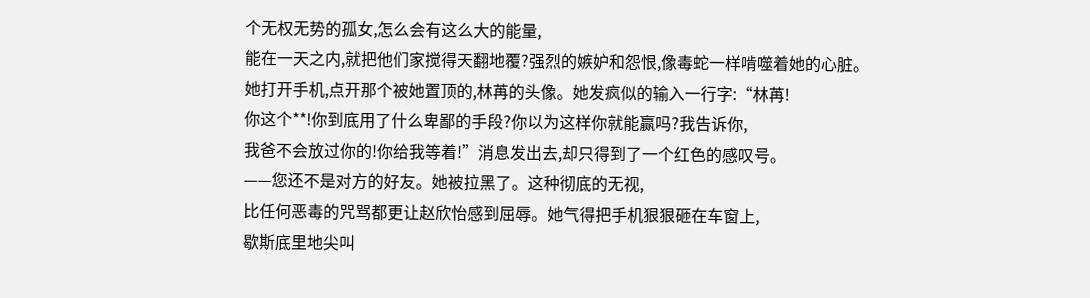个无权无势的孤女,怎么会有这么大的能量,
能在一天之内,就把他们家搅得天翻地覆?强烈的嫉妒和怨恨,像毒蛇一样啃噬着她的心脏。
她打开手机,点开那个被她置顶的,林苒的头像。她发疯似的输入一行字:“林苒!
你这个**!你到底用了什么卑鄙的手段?你以为这样你就能赢吗?我告诉你,
我爸不会放过你的!你给我等着!”消息发出去,却只得到了一个红色的感叹号。
——您还不是对方的好友。她被拉黑了。这种彻底的无视,
比任何恶毒的咒骂都更让赵欣怡感到屈辱。她气得把手机狠狠砸在车窗上,
歇斯底里地尖叫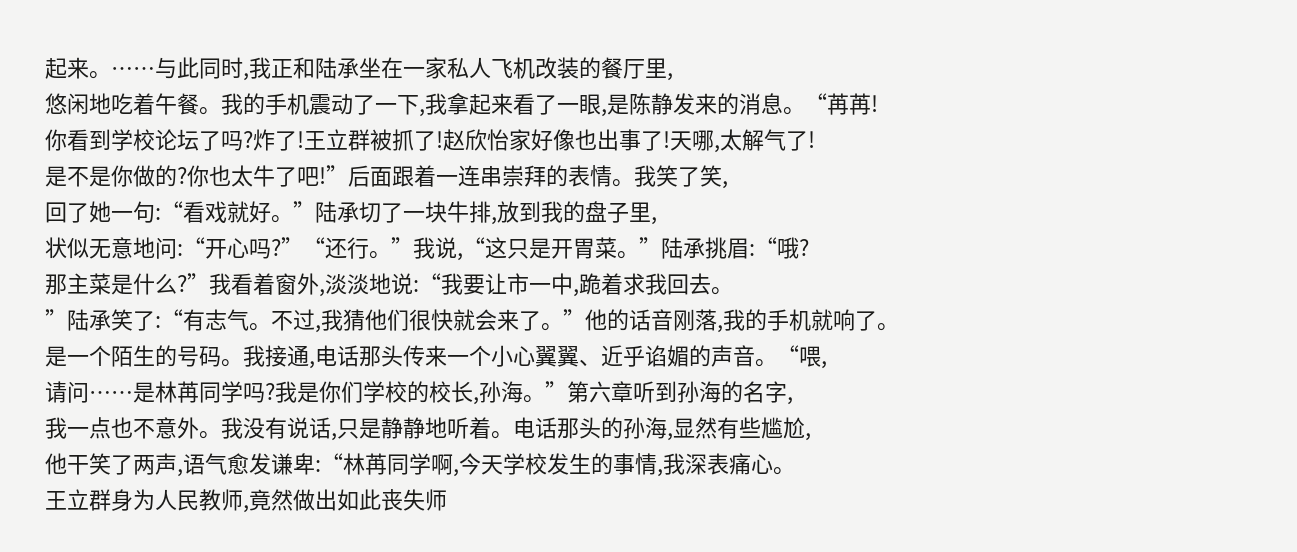起来。……与此同时,我正和陆承坐在一家私人飞机改装的餐厅里,
悠闲地吃着午餐。我的手机震动了一下,我拿起来看了一眼,是陈静发来的消息。“苒苒!
你看到学校论坛了吗?炸了!王立群被抓了!赵欣怡家好像也出事了!天哪,太解气了!
是不是你做的?你也太牛了吧!”后面跟着一连串崇拜的表情。我笑了笑,
回了她一句:“看戏就好。”陆承切了一块牛排,放到我的盘子里,
状似无意地问:“开心吗?”“还行。”我说,“这只是开胃菜。”陆承挑眉:“哦?
那主菜是什么?”我看着窗外,淡淡地说:“我要让市一中,跪着求我回去。
”陆承笑了:“有志气。不过,我猜他们很快就会来了。”他的话音刚落,我的手机就响了。
是一个陌生的号码。我接通,电话那头传来一个小心翼翼、近乎谄媚的声音。“喂,
请问……是林苒同学吗?我是你们学校的校长,孙海。”第六章听到孙海的名字,
我一点也不意外。我没有说话,只是静静地听着。电话那头的孙海,显然有些尴尬,
他干笑了两声,语气愈发谦卑:“林苒同学啊,今天学校发生的事情,我深表痛心。
王立群身为人民教师,竟然做出如此丧失师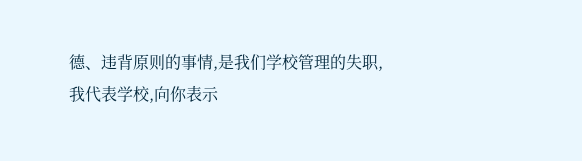德、违背原则的事情,是我们学校管理的失职,
我代表学校,向你表示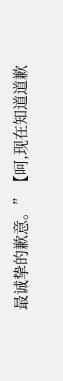最诚挚的歉意。”【呵,现在知道道歉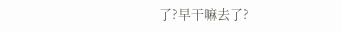了?早干嘛去了?